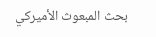بحث المبعوث الأميركي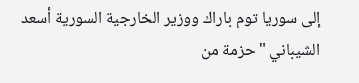إلى سوريا توم باراك ووزير الخارجية السورية أسعد الشيباني "حزمة من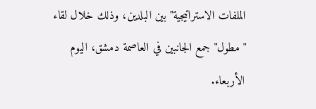الملفات الاستراتيجية" بين البلدين، وذلك خلال لقاء "مطول" جمع الجانبين في العاصمة دمشق، اليوم الأربعاء.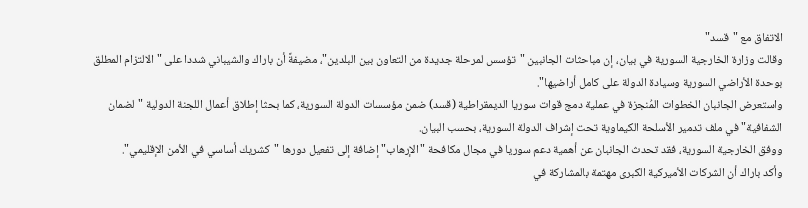الاتفاق مع "قسد"
وقالت وزارة الخارجية السورية في بيان، إن مباحثات الجانبين "تؤسس لمرحلة جديدة من التعاون بين البلدين"، مضيفةً أن باراك والشيباني شددا على "الالتزام المطلق بوحدة الأراضي السورية وسيادة الدولة على كامل أراضيها".
واستعرض الجانبان الخطوات المُنجزة في عملية دمج قوات سوريا الديمقراطية (قسد) ضمن مؤسسات الدولة السورية، كما بحثا إطلاق أعمال اللجنة الدولية "لضمان الشفافية" في ملف تدمير الأسلحة الكيماوية تحت إشراف الدولة السورية، بحسب البيان.
ووفق الخارجية السورية، فقد تحدث الجانبان عن أهمية دعم سوريا في مجال مكافحة "الإرهاب" إضافة إلى تفعيل دورها "كشريك أساسي في الأمن الإقليمي".
وأكد باراك أن الشركات الأميركية الكبرى مهتمة بالمشاركة في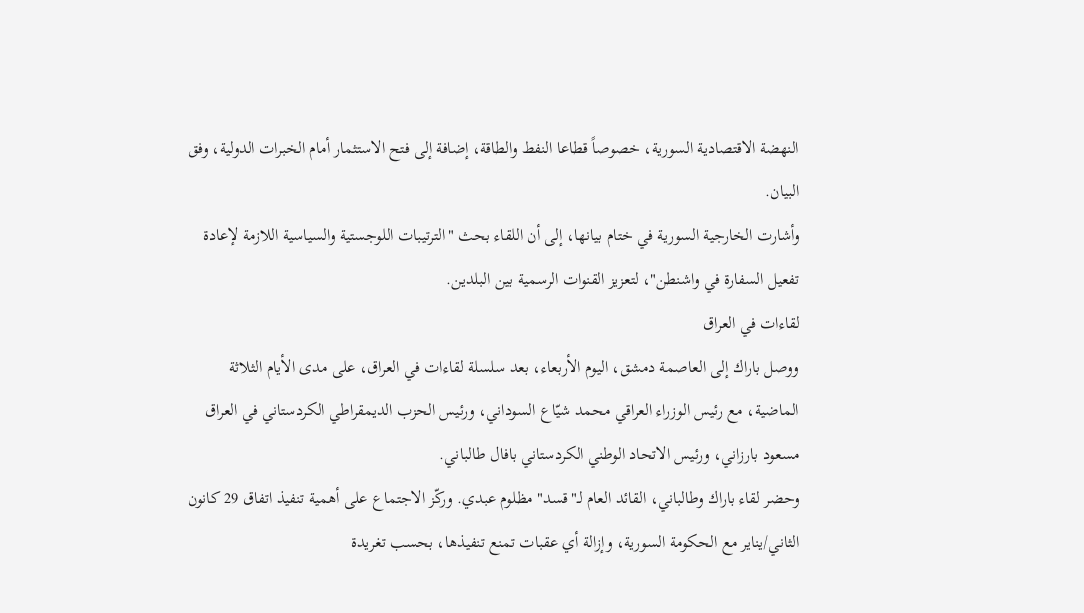النهضة الاقتصادية السورية، خصوصاً قطاعا النفط والطاقة، إضافة إلى فتح الاستثمار أمام الخبرات الدولية، وفق البيان.
وأشارت الخارجية السورية في ختام بيانها، إلى أن اللقاء بحث "الترتيبات اللوجستية والسياسية اللازمة لإعادة تفعيل السفارة في واشنطن"، لتعزيز القنوات الرسمية بين البلدين.
لقاءات في العراق
ووصل باراك إلى العاصمة دمشق، اليوم الأربعاء، بعد سلسلة لقاءات في العراق، على مدى الأيام الثلاثة الماضية، مع رئيس الوزراء العراقي محمد شيّاع السوداني، ورئيس الحزب الديمقراطي الكردستاني في العراق مسعود بارزاني، ورئيس الاتحاد الوطني الكردستاني بافال طالباني.
وحضر لقاء باراك وطالباني، القائد العام لـ"قسد" مظلوم عبدي. وركّز الاجتماع على أهمية تنفيذ اتفاق 29 كانون الثاني/يناير مع الحكومة السورية، وإزالة أي عقبات تمنع تنفيذها، بحسب تغريدة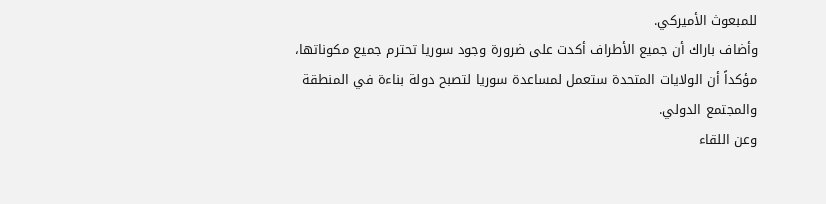للمبعوث الأميركي.
وأضاف باراك أن جميع الأطراف أكدت على ضرورة وجود سوريا تحترم جميع مكوناتها، مؤكداً أن الولايات المتحدة ستعمل لمساعدة سوريا لتصبح دولة بناءة في المنطقة والمجتمع الدولي.
وعن اللقاء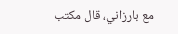مع بارزاني، قال مكتب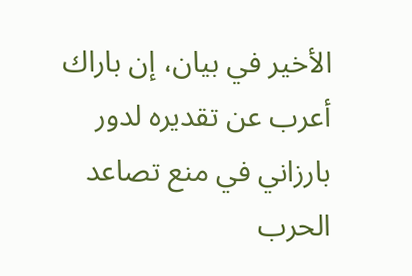الأخير في بيان، إن باراك أعرب عن تقديره لدور بارزاني في منع تصاعد الحرب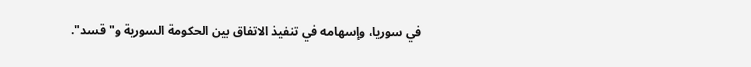في سوريا، وإسهامه في تنفيذ الاتفاق بين الحكومة السورية و"قسد".